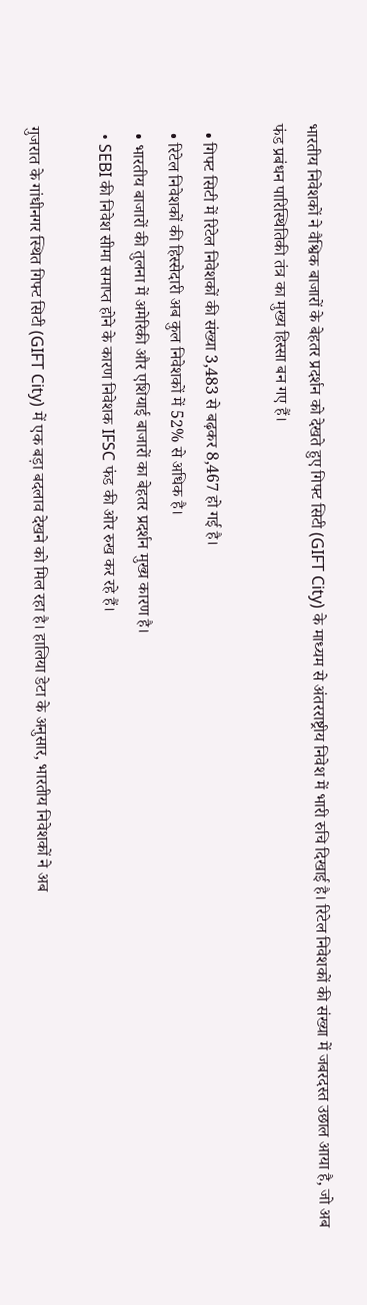भारतीय निवेशकों ने वैश्विक बाजारों के बेहतर प्रदर्शन को देखते हुए गिफ्ट सिटी (GIFT City) के माध्यम से अंतरराष्ट्रीय निवेश में भारी रुचि दिखाई है। रिटेल निवेशकों की संख्या में जबरदस्त उछाल आया है, जो अब फंड प्रबंधन पारिस्थितिकी तंत्र का मुख्य हिस्सा बन गए हैं।

  • गिफ्ट सिटी में रिटेल निवेशकों की संख्या 3,483 से बढ़कर 8,467 हो गई है।
  • रिटेल निवेशकों की हिस्सेदारी अब कुल निवेशकों में 52% से अधिक है।
  • भारतीय बाजारों की तुलना में अमेरिकी और एशियाई बाजारों का बेहतर प्रदर्शन मुख्य कारण है।
  • SEBI की निवेश सीमा समाप्त होने के कारण निवेशक IFSC फंड की ओर रुख कर रहे हैं।

गुजरात के गांधीनगर स्थित गिफ्ट सिटी (GIFT City) में एक बड़ा बदलाव देखने को मिल रहा है। हालिया डेटा के अनुसार, भारतीय निवेशकों ने अब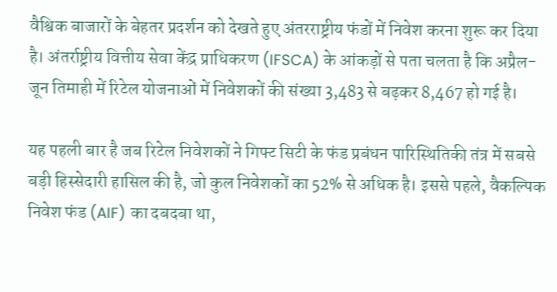वैश्विक बाजारों के बेहतर प्रदर्शन को देखते हुए अंतरराष्ट्रीय फंडों में निवेश करना शुरू कर दिया है। अंतर्राष्ट्रीय वित्तीय सेवा केंद्र प्राधिकरण (IFSCA) के आंकड़ों से पता चलता है कि अप्रैल-जून तिमाही में रिटेल योजनाओं में निवेशकों की संख्या 3,483 से बढ़कर 8,467 हो गई है।

यह पहली बार है जब रिटेल निवेशकों ने गिफ्ट सिटी के फंड प्रबंधन पारिस्थितिकी तंत्र में सबसे बड़ी हिस्सेदारी हासिल की है, जो कुल निवेशकों का 52% से अधिक है। इससे पहले, वैकल्पिक निवेश फंड (AIF) का दबदबा था,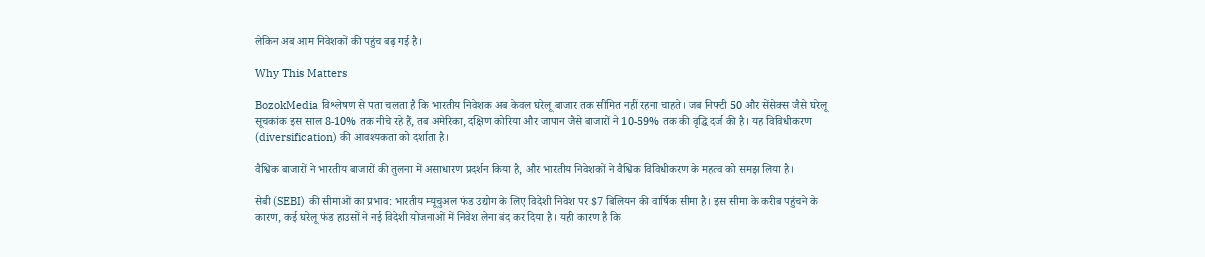लेकिन अब आम निवेशकों की पहुंच बढ़ गई है।

Why This Matters

BozokMedia विश्लेषण से पता चलता है कि भारतीय निवेशक अब केवल घरेलू बाजार तक सीमित नहीं रहना चाहते। जब निफ्टी 50 और सेंसेक्स जैसे घरेलू सूचकांक इस साल 8-10% तक नीचे रहे हैं, तब अमेरिका, दक्षिण कोरिया और जापान जैसे बाजारों ने 10-59% तक की वृद्धि दर्ज की है। यह विविधीकरण (diversification) की आवश्यकता को दर्शाता है।

वैश्विक बाजारों ने भारतीय बाजारों की तुलना में असाधारण प्रदर्शन किया है, और भारतीय निवेशकों ने वैश्विक विविधीकरण के महत्व को समझ लिया है।

सेबी (SEBI) की सीमाओं का प्रभाव: भारतीय म्यूचुअल फंड उद्योग के लिए विदेशी निवेश पर $7 बिलियन की वार्षिक सीमा है। इस सीमा के करीब पहुंचने के कारण, कई घरेलू फंड हाउसों ने नई विदेशी योजनाओं में निवेश लेना बंद कर दिया है। यही कारण है कि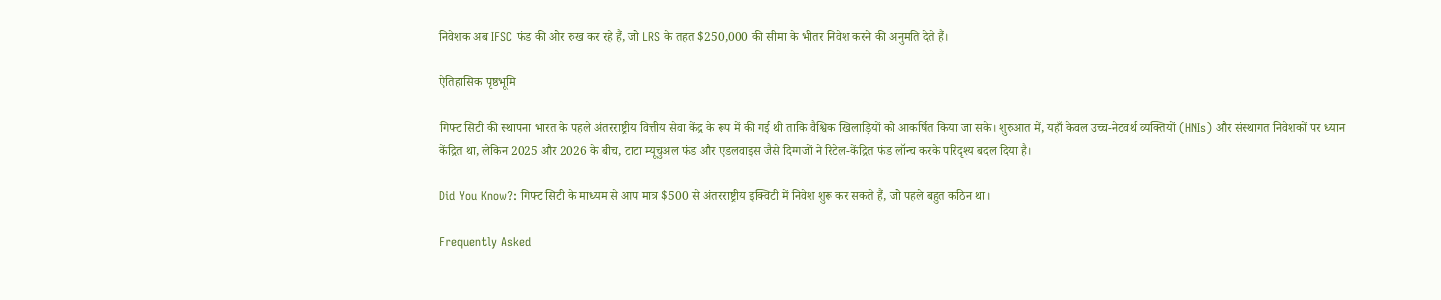निवेशक अब IFSC फंड की ओर रुख कर रहे हैं, जो LRS के तहत $250,000 की सीमा के भीतर निवेश करने की अनुमति देते हैं।

ऐतिहासिक पृष्ठभूमि

गिफ्ट सिटी की स्थापना भारत के पहले अंतरराष्ट्रीय वित्तीय सेवा केंद्र के रूप में की गई थी ताकि वैश्विक खिलाड़ियों को आकर्षित किया जा सके। शुरुआत में, यहाँ केवल उच्च-नेटवर्थ व्यक्तियों (HNIs) और संस्थागत निवेशकों पर ध्यान केंद्रित था, लेकिन 2025 और 2026 के बीच, टाटा म्यूचुअल फंड और एडलवाइस जैसे दिग्गजों ने रिटेल-केंद्रित फंड लॉन्च करके परिदृश्य बदल दिया है।

Did You Know?: गिफ्ट सिटी के माध्यम से आप मात्र $500 से अंतरराष्ट्रीय इक्विटी में निवेश शुरू कर सकते हैं, जो पहले बहुत कठिन था।

Frequently Asked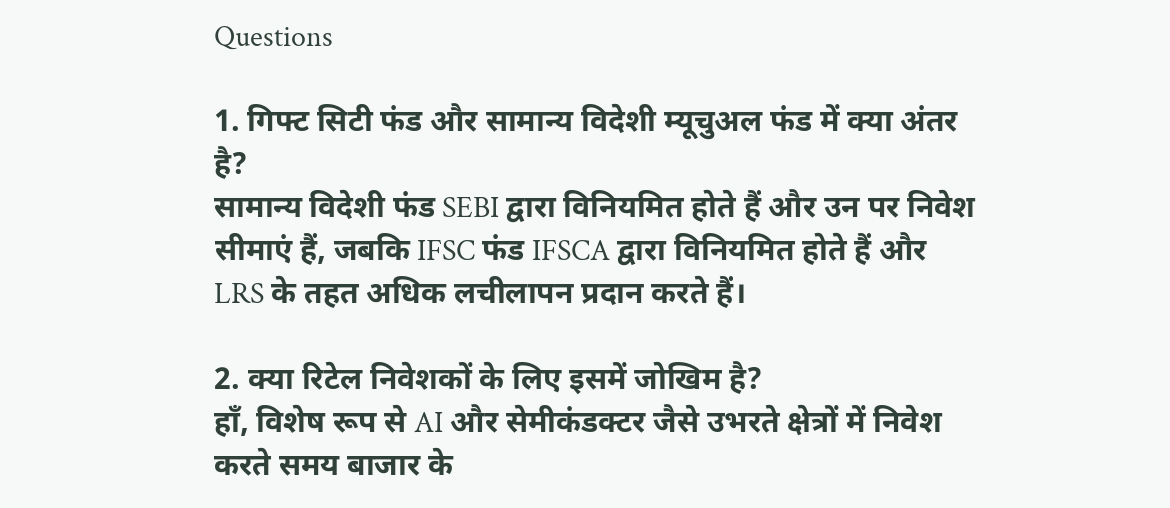Questions

1. गिफ्ट सिटी फंड और सामान्य विदेशी म्यूचुअल फंड में क्या अंतर है?
सामान्य विदेशी फंड SEBI द्वारा विनियमित होते हैं और उन पर निवेश सीमाएं हैं, जबकि IFSC फंड IFSCA द्वारा विनियमित होते हैं और LRS के तहत अधिक लचीलापन प्रदान करते हैं।

2. क्या रिटेल निवेशकों के लिए इसमें जोखिम है?
हाँ, विशेष रूप से AI और सेमीकंडक्टर जैसे उभरते क्षेत्रों में निवेश करते समय बाजार के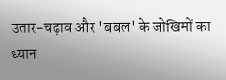उतार-चढ़ाव और 'बबल' के जोखिमों का ध्यान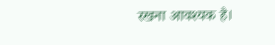रखना आवश्यक है।